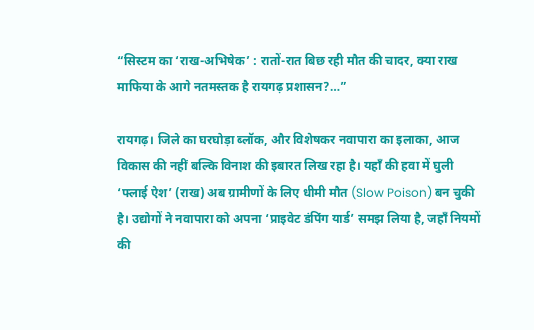“सिस्टम का ‘राख-अभिषेक’ : रातों-रात बिछ रही मौत की चादर, क्या राख माफिया के आगे नतमस्तक है रायगढ़ प्रशासन?…”

रायगढ़। जिले का घरघोड़ा ब्लॉक, और विशेषकर नवापारा का इलाका, आज विकास की नहीं बल्कि विनाश की इबारत लिख रहा है। यहाँ की हवा में घुली ‘फ्लाई ऐश’ (राख) अब ग्रामीणों के लिए धीमी मौत (Slow Poison) बन चुकी है। उद्योगों ने नवापारा को अपना ‘प्राइवेट डंपिंग यार्ड’ समझ लिया है, जहाँ नियमों की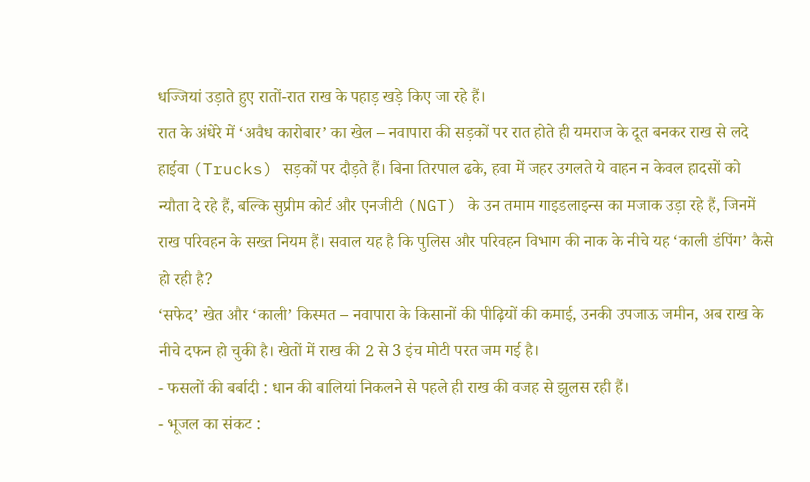धज्जियां उड़ाते हुए रातों-रात राख के पहाड़ खड़े किए जा रहे हैं।
रात के अंधेरे में ‘अवैध कारोबार’ का खेल – नवापारा की सड़कों पर रात होते ही यमराज के दूत बनकर राख से लदे हाईवा (Trucks) सड़कों पर दौड़ते हैं। बिना तिरपाल ढके, हवा में जहर उगलते ये वाहन न केवल हादसों को न्यौता दे रहे हैं, बल्कि सुप्रीम कोर्ट और एनजीटी (NGT) के उन तमाम गाइडलाइन्स का मजाक उड़ा रहे हैं, जिनमें राख परिवहन के सख्त नियम हैं। सवाल यह है कि पुलिस और परिवहन विभाग की नाक के नीचे यह ‘काली डंपिंग’ कैसे हो रही है?
‘सफेद’ खेत और ‘काली’ किस्मत – नवापारा के किसानों की पीढ़ियों की कमाई, उनकी उपजाऊ जमीन, अब राख के नीचे दफन हो चुकी है। खेतों में राख की 2 से 3 इंच मोटी परत जम गई है।
- फसलों की बर्बादी : धान की बालियां निकलने से पहले ही राख की वजह से झुलस रही हैं।
- भूजल का संकट :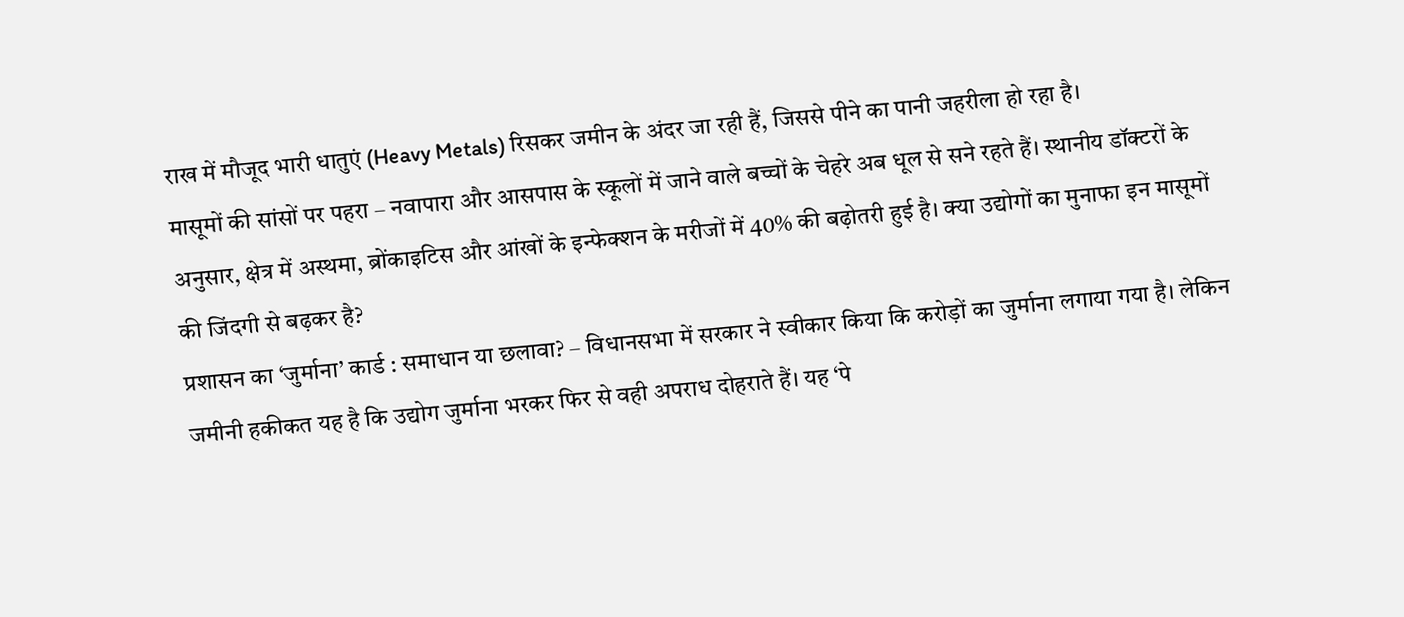राख में मौजूद भारी धातुएं (Heavy Metals) रिसकर जमीन के अंदर जा रही हैं, जिससे पीने का पानी जहरीला हो रहा है।
मासूमों की सांसों पर पहरा – नवापारा और आसपास के स्कूलों में जाने वाले बच्चों के चेहरे अब धूल से सने रहते हैं। स्थानीय डॉक्टरों के अनुसार, क्षेत्र में अस्थमा, ब्रोंकाइटिस और आंखों के इन्फेक्शन के मरीजों में 40% की बढ़ोतरी हुई है। क्या उद्योगों का मुनाफा इन मासूमों की जिंदगी से बढ़कर है?
प्रशासन का ‘जुर्माना’ कार्ड : समाधान या छलावा? – विधानसभा में सरकार ने स्वीकार किया कि करोड़ों का जुर्माना लगाया गया है। लेकिन जमीनी हकीकत यह है कि उद्योग जुर्माना भरकर फिर से वही अपराध दोहराते हैं। यह ‘पे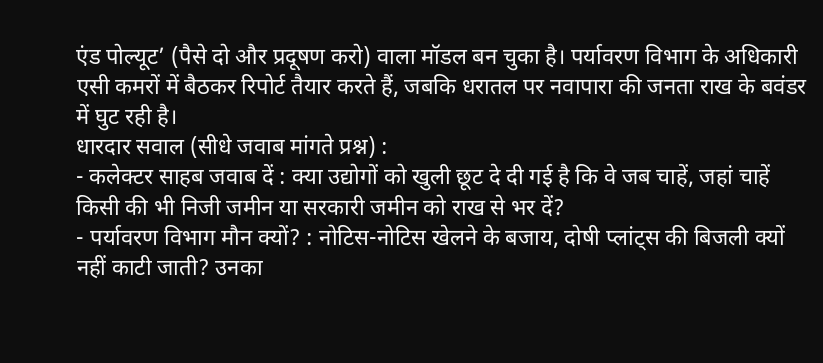एंड पोल्यूट’ (पैसे दो और प्रदूषण करो) वाला मॉडल बन चुका है। पर्यावरण विभाग के अधिकारी एसी कमरों में बैठकर रिपोर्ट तैयार करते हैं, जबकि धरातल पर नवापारा की जनता राख के बवंडर में घुट रही है।
धारदार सवाल (सीधे जवाब मांगते प्रश्न) :
- कलेक्टर साहब जवाब दें : क्या उद्योगों को खुली छूट दे दी गई है कि वे जब चाहें, जहां चाहें किसी की भी निजी जमीन या सरकारी जमीन को राख से भर दें?
- पर्यावरण विभाग मौन क्यों? : नोटिस-नोटिस खेलने के बजाय, दोषी प्लांट्स की बिजली क्यों नहीं काटी जाती? उनका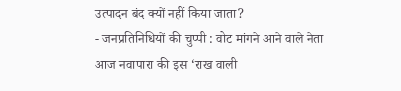उत्पादन बंद क्यों नहीं किया जाता?
- जनप्रतिनिधियों की चुप्पी : वोट मांगने आने वाले नेता आज नवापारा की इस ‘राख वाली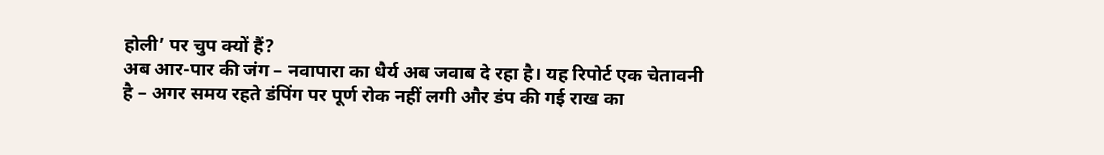होली’ पर चुप क्यों हैं?
अब आर-पार की जंग – नवापारा का धैर्य अब जवाब दे रहा है। यह रिपोर्ट एक चेतावनी है – अगर समय रहते डंपिंग पर पूर्ण रोक नहीं लगी और डंप की गई राख का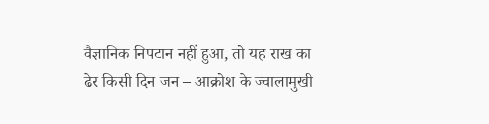वैज्ञानिक निपटान नहीं हुआ, तो यह राख का ढेर किसी दिन जन – आक्रोश के ज्वालामुखी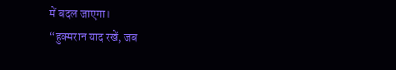में बदल जाएगा।
“हुक्मरान याद रखें, जब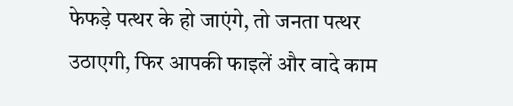फेफड़े पत्थर के हो जाएंगे, तो जनता पत्थर उठाएगी, फिर आपकी फाइलें और वादे काम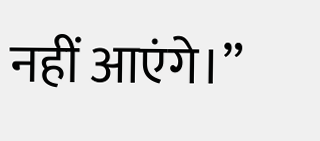नहीं आएंगे।”